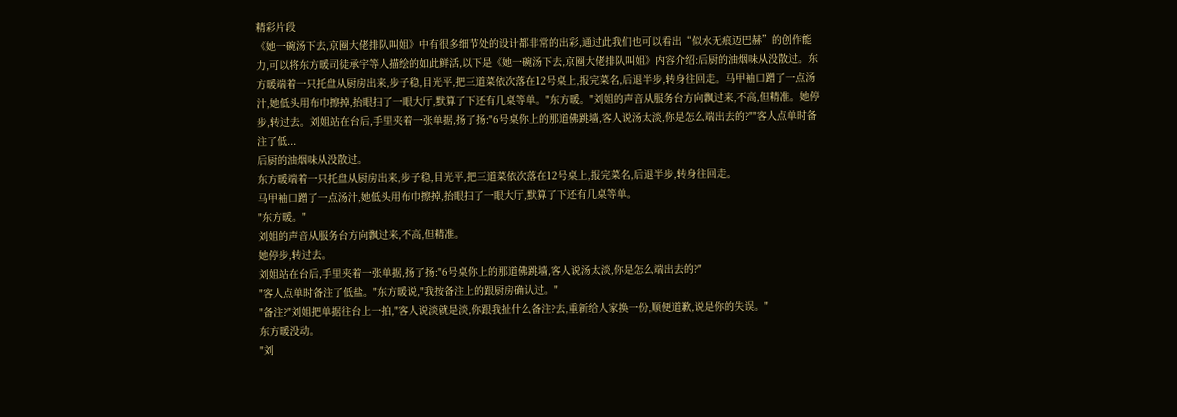精彩片段
《她一碗汤下去,京圈大佬排队叫姐》中有很多细节处的设计都非常的出彩,通过此我们也可以看出“似水无痕迈巴赫”的创作能力,可以将东方暖司徒承宇等人描绘的如此鲜活,以下是《她一碗汤下去,京圈大佬排队叫姐》内容介绍:后厨的油烟味从没散过。东方暖端着一只托盘从厨房出来,步子稳,目光平,把三道菜依次落在12号桌上,报完菜名,后退半步,转身往回走。马甲袖口蹭了一点汤汁,她低头用布巾擦掉,抬眼扫了一眼大厅,默算了下还有几桌等单。"东方暖。"刘姐的声音从服务台方向飘过来,不高,但精准。她停步,转过去。刘姐站在台后,手里夹着一张单据,扬了扬:"6号桌你上的那道佛跳墙,客人说汤太淡,你是怎么端出去的?""客人点单时备注了低...
后厨的油烟味从没散过。
东方暖端着一只托盘从厨房出来,步子稳,目光平,把三道菜依次落在12号桌上,报完菜名,后退半步,转身往回走。
马甲袖口蹭了一点汤汁,她低头用布巾擦掉,抬眼扫了一眼大厅,默算了下还有几桌等单。
"东方暖。"
刘姐的声音从服务台方向飘过来,不高,但精准。
她停步,转过去。
刘姐站在台后,手里夹着一张单据,扬了扬:"6号桌你上的那道佛跳墙,客人说汤太淡,你是怎么端出去的?"
"客人点单时备注了低盐。"东方暖说,"我按备注上的跟厨房确认过。"
"备注?"刘姐把单据往台上一拍,"客人说淡就是淡,你跟我扯什么备注?去,重新给人家换一份,顺便道歉,说是你的失误。"
东方暖没动。
"刘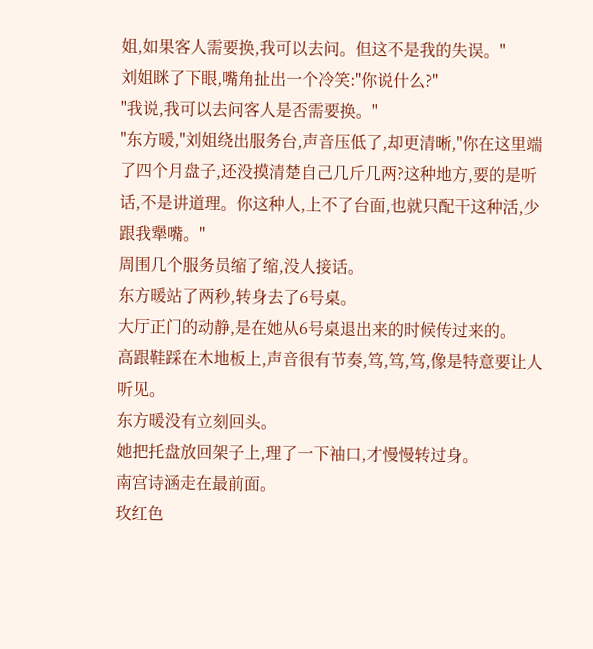姐,如果客人需要换,我可以去问。但这不是我的失误。"
刘姐眯了下眼,嘴角扯出一个冷笑:"你说什么?"
"我说,我可以去问客人是否需要换。"
"东方暖,"刘姐绕出服务台,声音压低了,却更清晰,"你在这里端了四个月盘子,还没摸清楚自己几斤几两?这种地方,要的是听话,不是讲道理。你这种人,上不了台面,也就只配干这种活,少跟我犟嘴。"
周围几个服务员缩了缩,没人接话。
东方暖站了两秒,转身去了6号桌。
大厅正门的动静,是在她从6号桌退出来的时候传过来的。
高跟鞋踩在木地板上,声音很有节奏,笃,笃,笃,像是特意要让人听见。
东方暖没有立刻回头。
她把托盘放回架子上,理了一下袖口,才慢慢转过身。
南宫诗涵走在最前面。
玫红色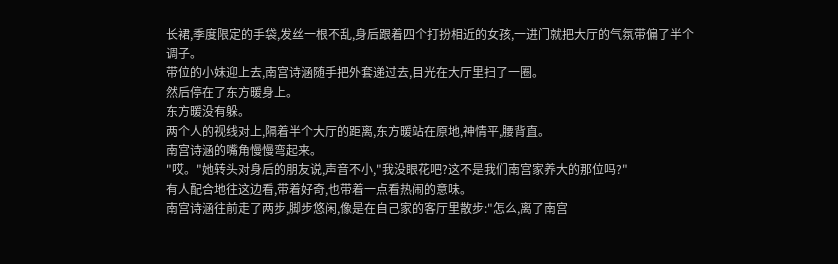长裙,季度限定的手袋,发丝一根不乱,身后跟着四个打扮相近的女孩,一进门就把大厅的气氛带偏了半个调子。
带位的小妹迎上去,南宫诗涵随手把外套递过去,目光在大厅里扫了一圈。
然后停在了东方暖身上。
东方暖没有躲。
两个人的视线对上,隔着半个大厅的距离,东方暖站在原地,神情平,腰背直。
南宫诗涵的嘴角慢慢弯起来。
"哎。"她转头对身后的朋友说,声音不小,"我没眼花吧?这不是我们南宫家养大的那位吗?"
有人配合地往这边看,带着好奇,也带着一点看热闹的意味。
南宫诗涵往前走了两步,脚步悠闲,像是在自己家的客厅里散步:"怎么,离了南宫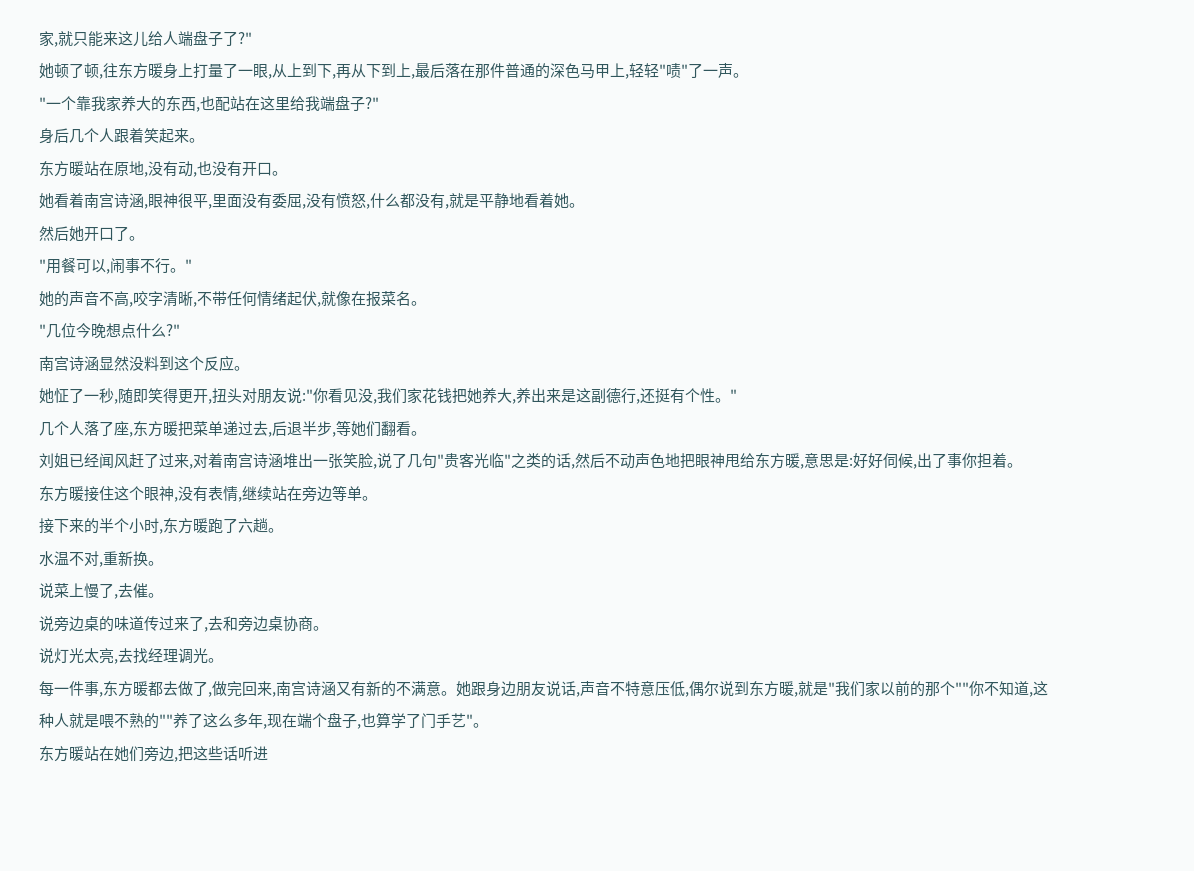家,就只能来这儿给人端盘子了?"
她顿了顿,往东方暖身上打量了一眼,从上到下,再从下到上,最后落在那件普通的深色马甲上,轻轻"啧"了一声。
"一个靠我家养大的东西,也配站在这里给我端盘子?"
身后几个人跟着笑起来。
东方暖站在原地,没有动,也没有开口。
她看着南宫诗涵,眼神很平,里面没有委屈,没有愤怒,什么都没有,就是平静地看着她。
然后她开口了。
"用餐可以,闹事不行。"
她的声音不高,咬字清晰,不带任何情绪起伏,就像在报菜名。
"几位今晚想点什么?"
南宫诗涵显然没料到这个反应。
她怔了一秒,随即笑得更开,扭头对朋友说:"你看见没,我们家花钱把她养大,养出来是这副德行,还挺有个性。"
几个人落了座,东方暖把菜单递过去,后退半步,等她们翻看。
刘姐已经闻风赶了过来,对着南宫诗涵堆出一张笑脸,说了几句"贵客光临"之类的话,然后不动声色地把眼神甩给东方暖,意思是:好好伺候,出了事你担着。
东方暖接住这个眼神,没有表情,继续站在旁边等单。
接下来的半个小时,东方暖跑了六趟。
水温不对,重新换。
说菜上慢了,去催。
说旁边桌的味道传过来了,去和旁边桌协商。
说灯光太亮,去找经理调光。
每一件事,东方暖都去做了,做完回来,南宫诗涵又有新的不满意。她跟身边朋友说话,声音不特意压低,偶尔说到东方暖,就是"我们家以前的那个""你不知道,这种人就是喂不熟的""养了这么多年,现在端个盘子,也算学了门手艺"。
东方暖站在她们旁边,把这些话听进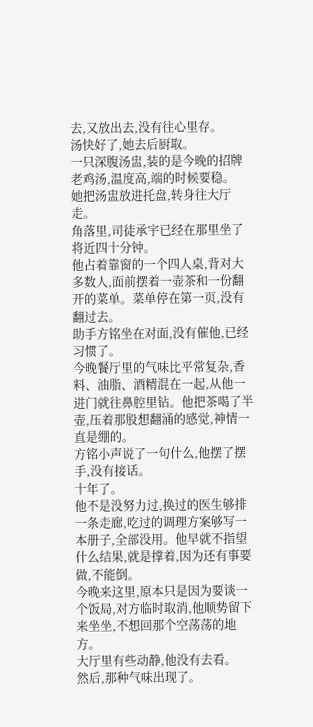去,又放出去,没有往心里存。
汤快好了,她去后厨取。
一只深腹汤盅,装的是今晚的招牌老鸡汤,温度高,端的时候要稳。
她把汤盅放进托盘,转身往大厅走。
角落里,司徒承宇已经在那里坐了将近四十分钟。
他占着靠窗的一个四人桌,背对大多数人,面前摆着一壶茶和一份翻开的菜单。菜单停在第一页,没有翻过去。
助手方铭坐在对面,没有催他,已经习惯了。
今晚餐厅里的气味比平常复杂,香料、油脂、酒精混在一起,从他一进门就往鼻腔里钻。他把茶喝了半壶,压着那股想翻涌的感觉,神情一直是绷的。
方铭小声说了一句什么,他摆了摆手,没有接话。
十年了。
他不是没努力过,换过的医生够排一条走廊,吃过的调理方案够写一本册子,全部没用。他早就不指望什么结果,就是撑着,因为还有事要做,不能倒。
今晚来这里,原本只是因为要谈一个饭局,对方临时取消,他顺势留下来坐坐,不想回那个空荡荡的地方。
大厅里有些动静,他没有去看。
然后,那种气味出现了。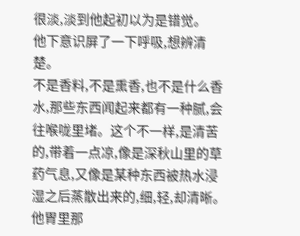很淡,淡到他起初以为是错觉。
他下意识屏了一下呼吸,想辨清楚。
不是香料,不是熏香,也不是什么香水,那些东西闻起来都有一种腻,会往喉咙里堵。这个不一样,是清苦的,带着一点凉,像是深秋山里的草药气息,又像是某种东西被热水浸湿之后蒸散出来的,细,轻,却清晰。
他胃里那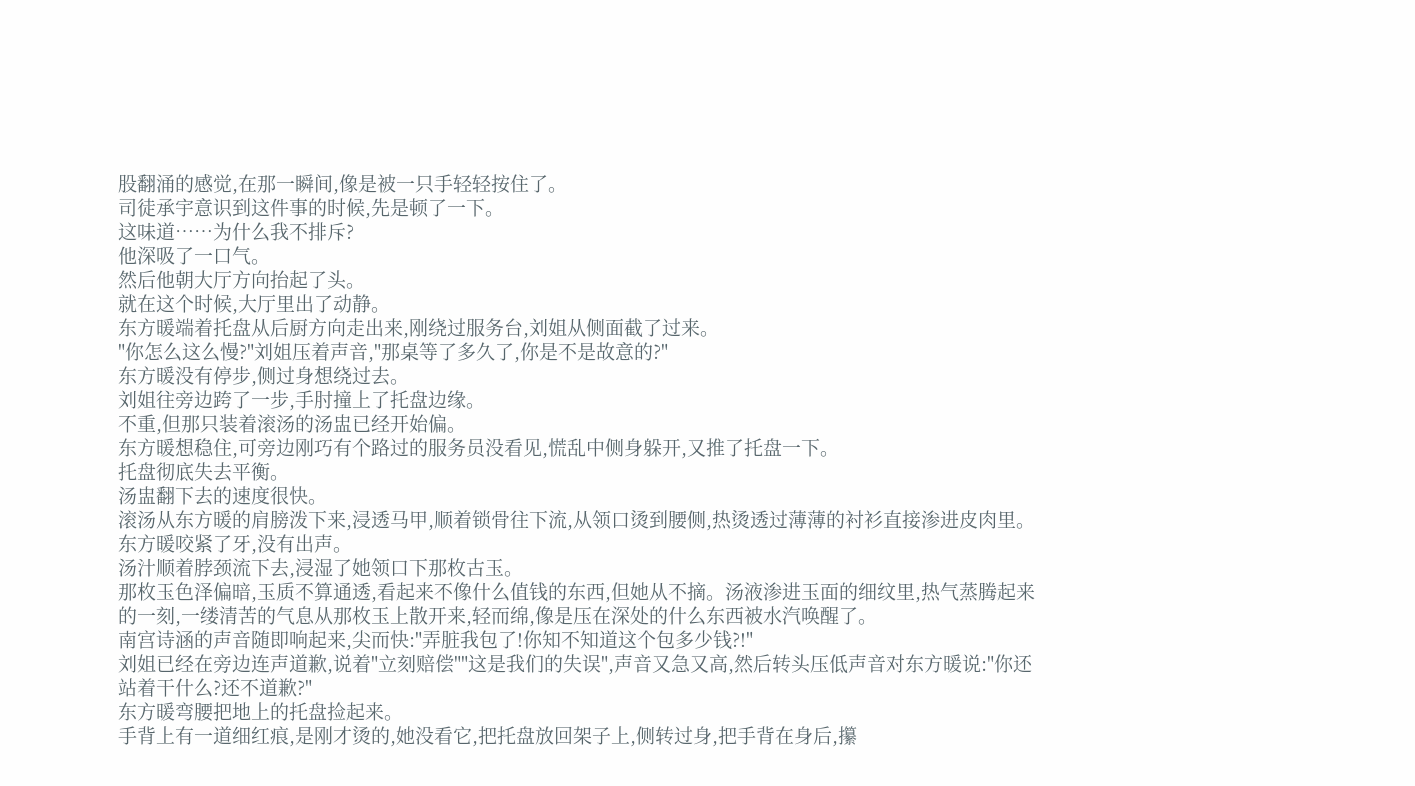股翻涌的感觉,在那一瞬间,像是被一只手轻轻按住了。
司徒承宇意识到这件事的时候,先是顿了一下。
这味道……为什么我不排斥?
他深吸了一口气。
然后他朝大厅方向抬起了头。
就在这个时候,大厅里出了动静。
东方暖端着托盘从后厨方向走出来,刚绕过服务台,刘姐从侧面截了过来。
"你怎么这么慢?"刘姐压着声音,"那桌等了多久了,你是不是故意的?"
东方暖没有停步,侧过身想绕过去。
刘姐往旁边跨了一步,手肘撞上了托盘边缘。
不重,但那只装着滚汤的汤盅已经开始偏。
东方暖想稳住,可旁边刚巧有个路过的服务员没看见,慌乱中侧身躲开,又推了托盘一下。
托盘彻底失去平衡。
汤盅翻下去的速度很快。
滚汤从东方暖的肩膀泼下来,浸透马甲,顺着锁骨往下流,从领口烫到腰侧,热烫透过薄薄的衬衫直接渗进皮肉里。
东方暖咬紧了牙,没有出声。
汤汁顺着脖颈流下去,浸湿了她领口下那枚古玉。
那枚玉色泽偏暗,玉质不算通透,看起来不像什么值钱的东西,但她从不摘。汤液渗进玉面的细纹里,热气蒸腾起来的一刻,一缕清苦的气息从那枚玉上散开来,轻而绵,像是压在深处的什么东西被水汽唤醒了。
南宫诗涵的声音随即响起来,尖而快:"弄脏我包了!你知不知道这个包多少钱?!"
刘姐已经在旁边连声道歉,说着"立刻赔偿""这是我们的失误",声音又急又高,然后转头压低声音对东方暖说:"你还站着干什么?还不道歉?"
东方暖弯腰把地上的托盘捡起来。
手背上有一道细红痕,是刚才烫的,她没看它,把托盘放回架子上,侧转过身,把手背在身后,攥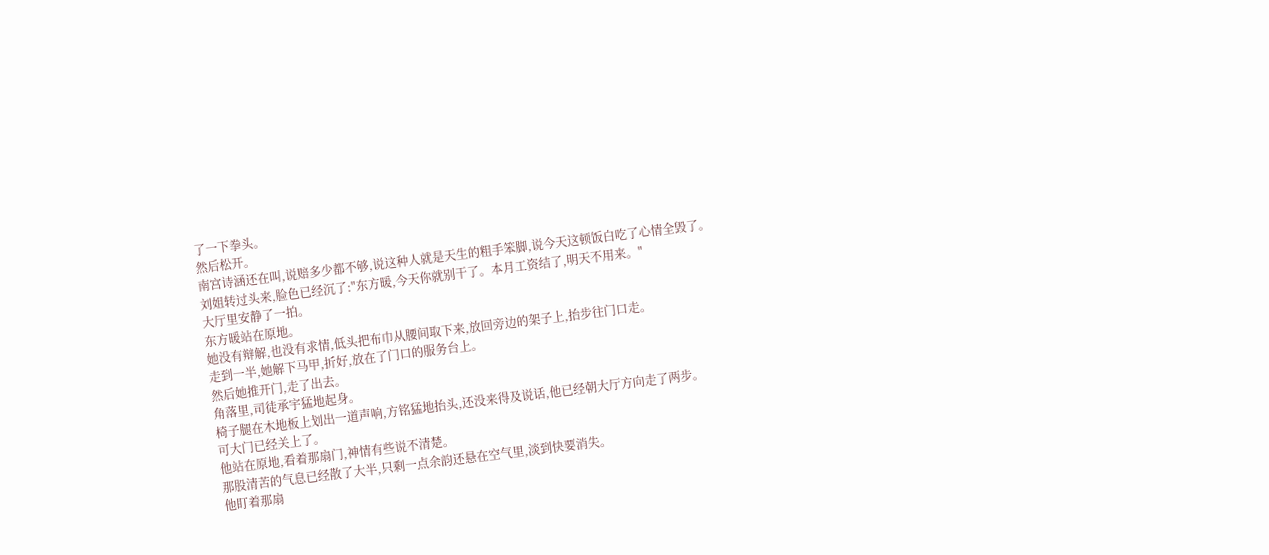了一下拳头。
然后松开。
南宫诗涵还在叫,说赔多少都不够,说这种人就是天生的粗手笨脚,说今天这顿饭白吃了心情全毁了。
刘姐转过头来,脸色已经沉了:"东方暖,今天你就别干了。本月工资结了,明天不用来。"
大厅里安静了一拍。
东方暖站在原地。
她没有辩解,也没有求情,低头把布巾从腰间取下来,放回旁边的架子上,抬步往门口走。
走到一半,她解下马甲,折好,放在了门口的服务台上。
然后她推开门,走了出去。
角落里,司徒承宇猛地起身。
椅子腿在木地板上划出一道声响,方铭猛地抬头,还没来得及说话,他已经朝大厅方向走了两步。
可大门已经关上了。
他站在原地,看着那扇门,神情有些说不清楚。
那股清苦的气息已经散了大半,只剩一点余韵还悬在空气里,淡到快要消失。
他盯着那扇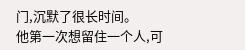门,沉默了很长时间。
他第一次想留住一个人,可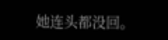她连头都没回。